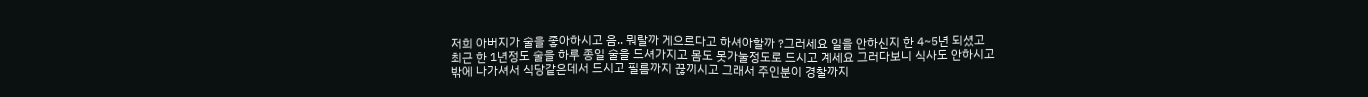저희 아버지가 술을 좋아하시고 음.. 뭐랄까 게으르다고 하셔아할까 ?그러세요 일을 안하신지 한 4~5년 되셨고
최근 한 1년정도 술을 하루 종일 술을 드셔가지고 몸도 못가눌정도로 드시고 계세요 그러다보니 식사도 안하시고 밖에 나가셔서 식당같은데서 드시고 필름까지 끊끼시고 그래서 주인분이 경찰까지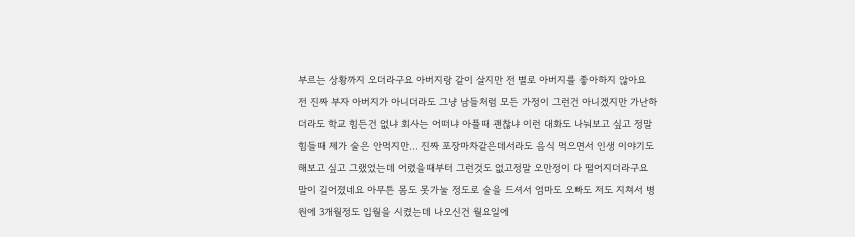부르는 상황까지 오더라구요 아버지랑 같이 살지만 전 별로 아버지를 좋아하지 않아요 전 진짜 부자 아버지가 아니더라도 그냥 남들처럼 모든 가정이 그런건 아니겠지만 가난하더라도 학교 힘든건 없냐 회사는 어떠냐 아플때 괜찮냐 이런 대화도 나눠보고 싶고 정말 힘들때 제가 술은 안먹지만... 진짜 포장마차같은데서라도 음식 먹으면서 인생 이야기도 해보고 싶고 그랬었는데 어렸을때부터 그런것도 없고정말 오만정이 다 떨어지더라구요 말이 길어졌네요 아무튼 몸도 못가눌 정도로 술을 드셔서 엄마도 오빠도 저도 지쳐서 병원에 3개월정도 입월을 시켰는데 나오신건 월요일에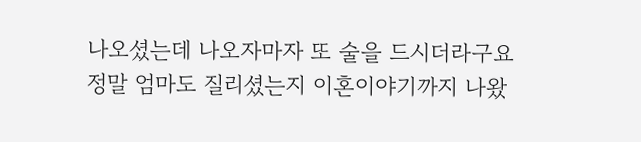나오셨는데 나오자마자 또 술을 드시더라구요 정말 엄마도 질리셨는지 이혼이야기까지 나왔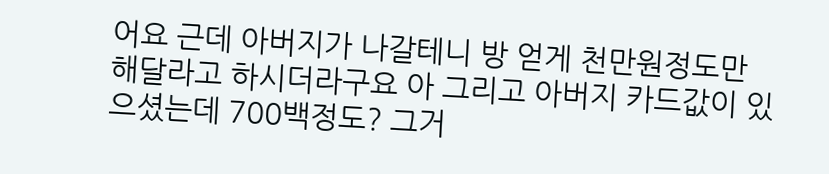어요 근데 아버지가 나갈테니 방 얻게 천만원정도만 해달라고 하시더라구요 아 그리고 아버지 카드값이 있으셨는데 700백정도? 그거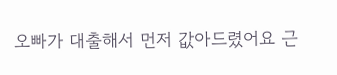오빠가 대출해서 먼저 값아드렸어요 근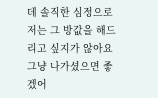데 솔직한 심정으로 저는 그 방값을 해드리고 싶지가 않아요그냥 나가셨으면 좋겠어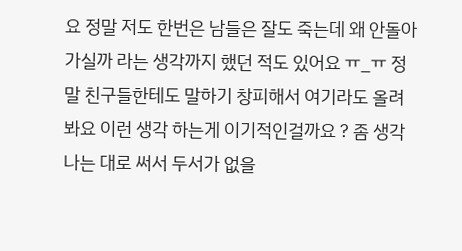요 정말 저도 한번은 남들은 잘도 죽는데 왜 안돌아 가실까 라는 생각까지 했던 적도 있어요 ㅠ_ㅠ 정말 친구들한테도 말하기 창피해서 여기라도 올려봐요 이런 생각 하는게 이기적인걸까요 ? 좀 생각나는 대로 써서 두서가 없을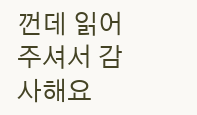껀데 읽어 주셔서 감사해요